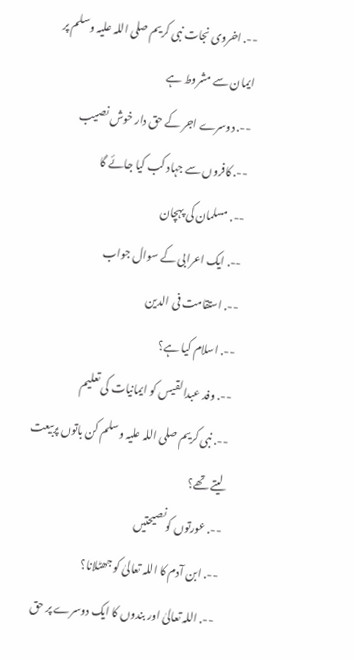--. اخروی نجات نبی کریم صلی اللہ علیہ وسلم پر ایمان سے مشروط ہے
--. دوسرے اجر کے حق دار خوش نصیب
--. کافروں سے جہاد کب کیا جائے گا
--. مسلمان کی پہچان
--. ایک اعرابی کے سوال جواب
--. استقامت فی الدین
--. اسلام کیا ہے؟
--. وفد عبدالقیس کو ایمانیات کی تعلیم
--. نبی کریم صلی اللہ علیہ وسلم کن باتوں پربیعت لیتے تھے؟
--. عورتوں کونصیحتیں
--. ابن آدم کا اللہ تعالیٰ کو جھٹلانا؟
--. اللہ تعالیٰ اور بندوں کا ایک دوسرے پر حق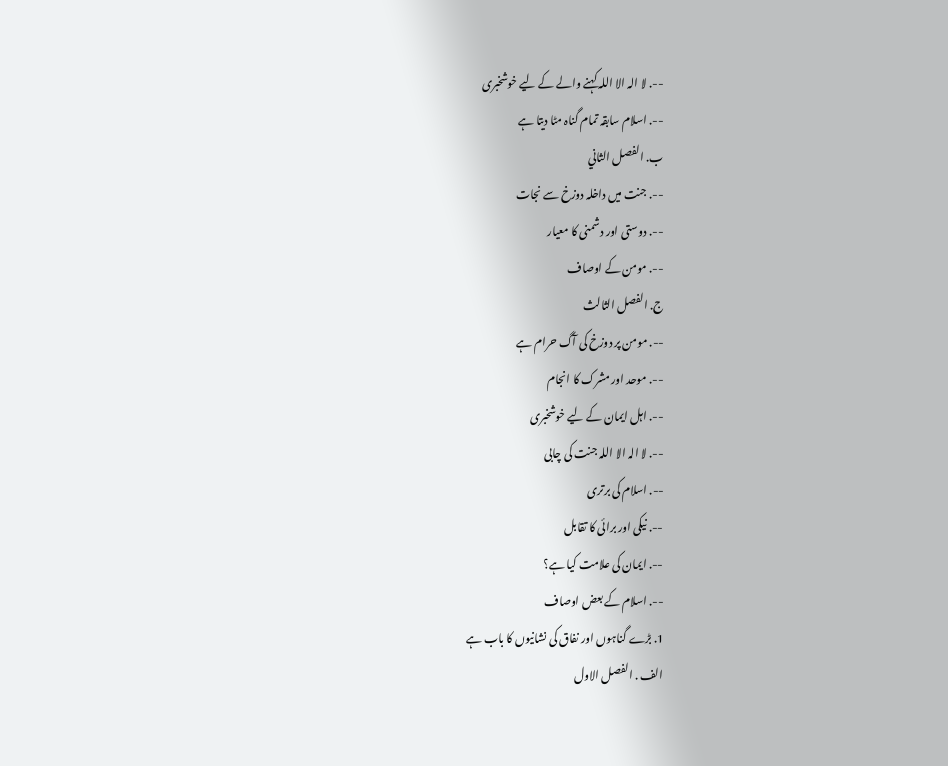--. لا الہ الا اللہ کہنے والے کے لیے خوشخبری
--. اسلام سابقہ تمام گناہ مٹا دیتا ہے
ب. الفصل الثاني
--. جنت میں داخلہ دوزخ سے نجات
--. دوستی اور دشمنی کا معیار
--. مومن کے اوصاف
ج. الفصل الثالث
--. مومن پر دوزخ کی آگ حرام ہے
--. موحد اور مشرک کا انجام
--. اہل ایمان کے لیے خوشخبری
--. لا الہ الا اللہ جنت کی چابی
--. اسلام کی برتری
--. نیکی اور برائی کا تقابل
--. ایمان کی علامت کیا ہے؟
--. اسلام کے بعض اوصاف
1. بڑے گناہوں اور نفاق کی نشانیوں کا باب ہے
الف . الفصل الاول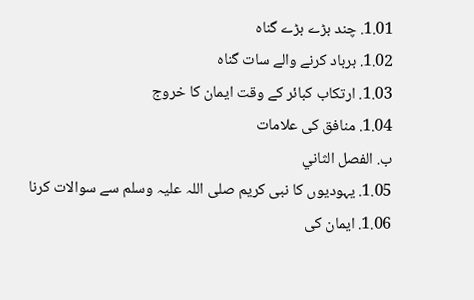1.01. چند بڑے بڑے گناہ
1.02. برباد کرنے والے سات گناہ
1.03. ارتکاب کبائر کے وقت ایمان کا خروج
1.04. منافق کی علامات
ب. الفصل الثاني
1.05. یہودیوں کا نبی کریم صلی اللہ علیہ وسلم سے سوالات کرنا
1.06. ایمان کی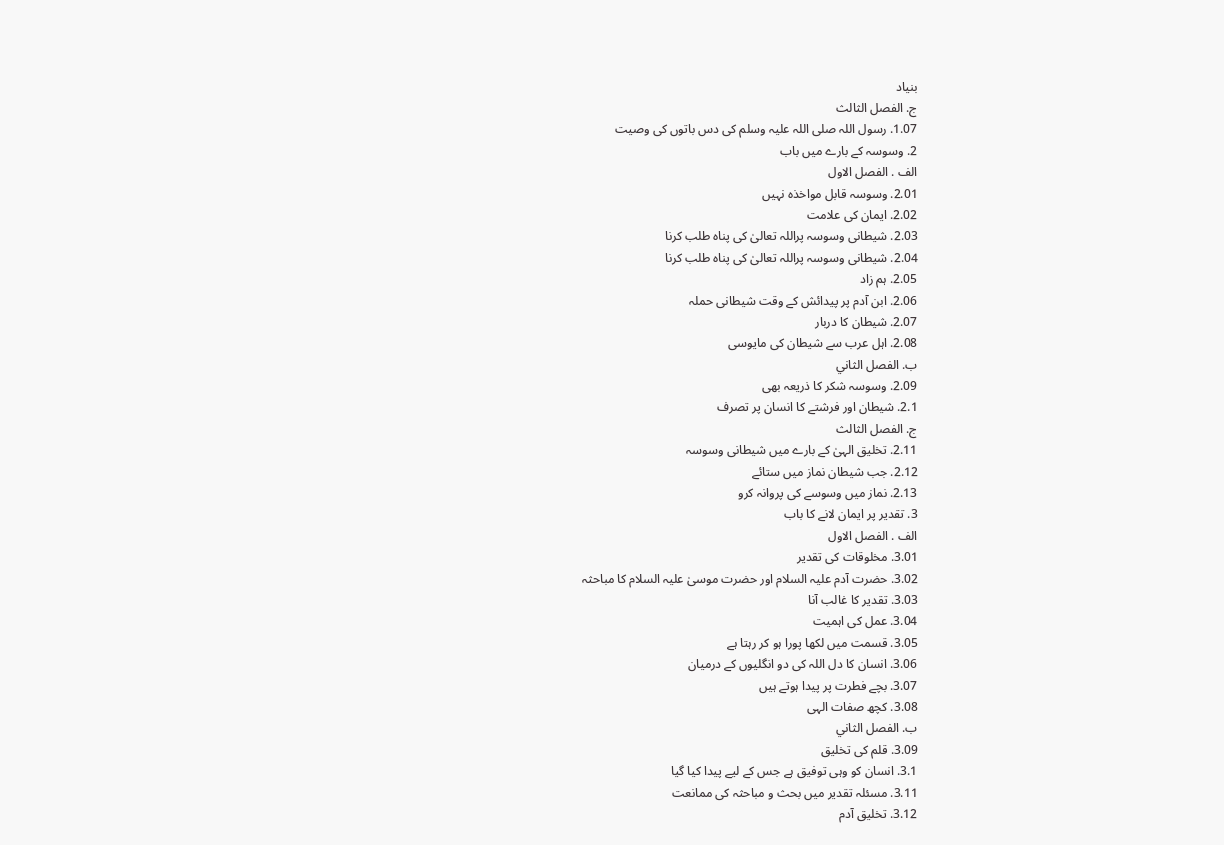بنیاد
ج. الفصل الثالث
1.07. رسول اللہ صلی اللہ علیہ وسلم کی دس باتوں کی وصیت
2. وسوسہ کے بارے میں باب
الف . الفصل الاول
2.01. وسوسہ قابل مواخذہ نہیں
2.02. ایمان کی علامت
2.03. شیطانی وسوسہ پراللہ تعالیٰ کی پناہ طلب کرنا
2.04. شیطانی وسوسہ پراللہ تعالیٰ کی پناہ طلب کرنا
2.05. ہم زاد
2.06. ابن آدم پر پیدائش کے وقت شیطانی حملہ
2.07. شیطان کا دربار
2.08. اہل عرب سے شیطان کی مایوسی
ب. الفصل الثاني
2.09. وسوسہ شکر کا ذریعہ بھی
2.1. شیطان اور فرشتے کا انسان پر تصرف
ج. الفصل الثالث
2.11. تخلیق الہیٰ کے بارے میں شیطانی وسوسہ
2.12. جب شیطان نماز میں ستائے
2.13. نماز میں وسوسے کی پروانہ کرو
3. تقدیر پر ایمان لانے کا باب
الف . الفصل الاول
3.01. مخلوقات کی تقدیر
3.02. حضرت آدم علیہ السلام اور حضرت موسیٰ علیہ السلام کا مباحثہ
3.03. تقدیر کا غالب آنا
3.04. عمل کی اہمیت
3.05. قسمت میں لکھا پورا ہو کر رہتا ہے
3.06. انسان کا دل اللہ کی دو انگلیوں کے درمیان
3.07. بچے فطرت پر پیدا ہوتے ہیں
3.08. کچھ صفات الہی
ب. الفصل الثاني
3.09. قلم کی تخلیق
3.1. انسان کو وہی توفیق ہے جس کے لیے پیدا کیا گیا
3.11. مسئلہ تقدیر میں بحث و مباحثہ کی ممانعت
3.12. تخلیق آدم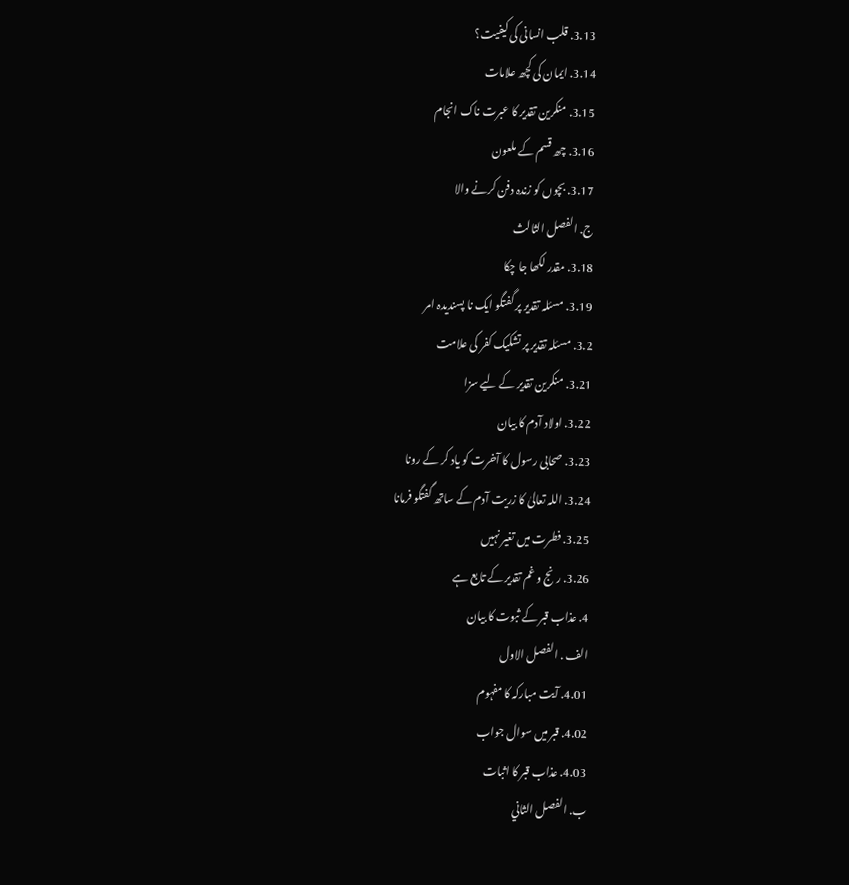3.13. قلب انسانی کی کیفیت؟
3.14. ایمان کی کچھ علامات
3.15. منکرین تقدیر کا عبرت ناک انجام
3.16. چھ قسم کے ملعون
3.17. بچوں کو زندہ دفن کرنے والا
ج. الفصل الثالث
3.18. مقدر لکھا جا چکا
3.19. مسئلہ تقدیر پر گفتگو ایک نا پسندیدہ امر
3.2. مسئلہ تقدیر پر تشکیک کفر کی علامت
3.21. منکرین تقدیر کے لیے سزا
3.22. اولاد آدم کا بیان
3.23. صحابی رسول کا آخرت کو یاد کر کے رونا
3.24. اللہ تعالیٰ کا زریت آدم کے ساتھ گفتگو فرمانا
3.25. فطرت میں تغیر نہیں
3.26. رنج و غم تقدیر کے تابع ہے
4. عذاب قبر کے ثبوت کا بیان
الف . الفصل الاول
4.01. آیت مبارکہ کا مفہوم
4.02. قبر میں سوال جواب
4.03. عذاب قبر کا اثبات
ب. الفصل الثاني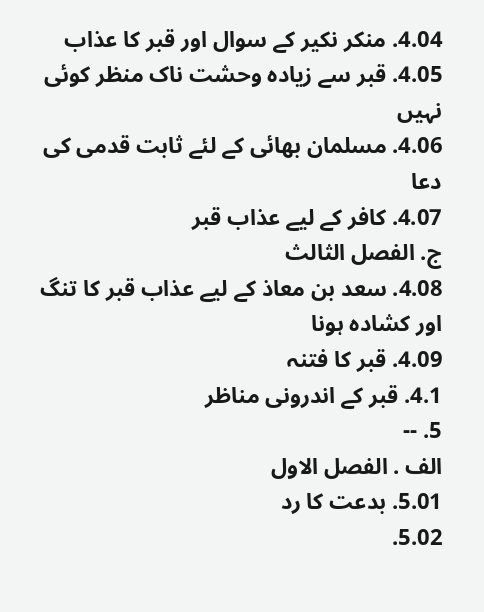4.04. منکر نکیر کے سوال اور قبر کا عذاب
4.05. قبر سے زیادہ وحشت ناک منظر کوئی نہیں
4.06. مسلمان بھائی کے لئے ثابت قدمی کی دعا
4.07. کافر کے لیے عذاب قبر
ج. الفصل الثالث
4.08. سعد بن معاذ کے لیے عذاب قبر کا تنگ اور کشادہ ہونا
4.09. قبر کا فتنہ
4.1. قبر کے اندرونی مناظر
5. --
الف . الفصل الاول
5.01. بدعت کا رد
5.02.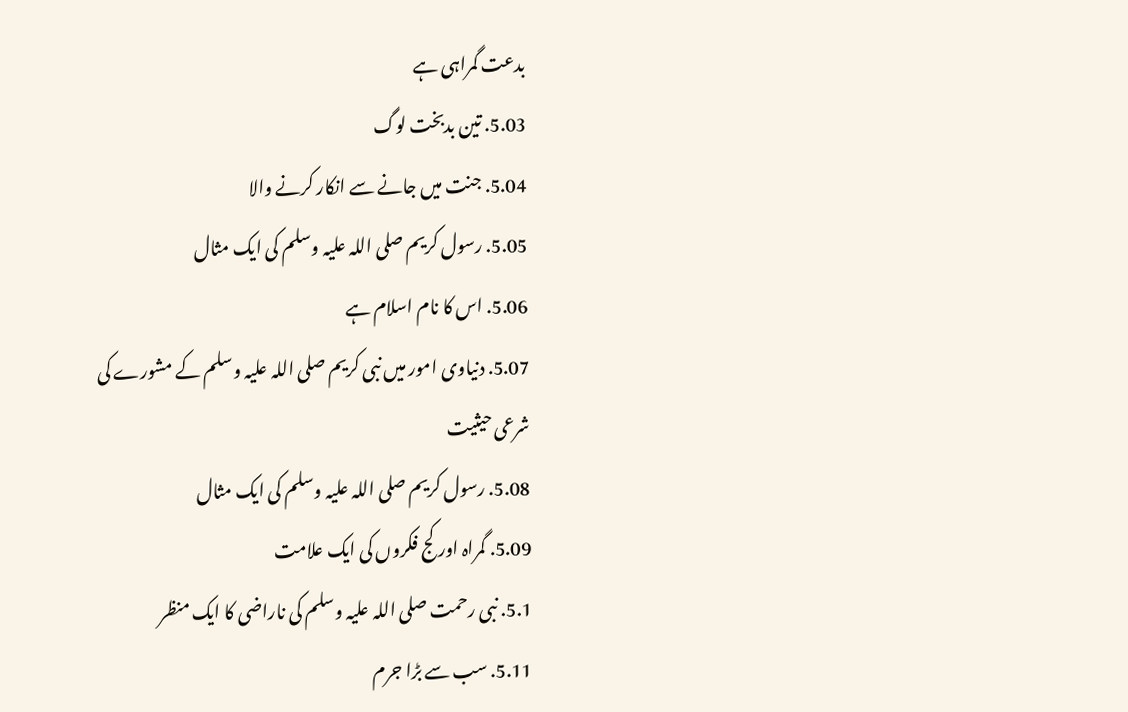بدعت گمراہی ہے
5.03. تین بدبخت لوگ
5.04. جنت میں جانے سے انکار کرنے والا
5.05. رسول کریم صلی اللہ علیہ وسلم کی ایک مثال
5.06. اس کا نام اسلام ہے
5.07. دنیاوی امور میں نبی کریم صلی اللہ علیہ وسلم کے مشورے کی شرعی حیثیت
5.08. رسول کریم صلی اللہ علیہ وسلم کی ایک مثال
5.09. گمراہ اور کج فکروں کی ایک علامت
5.1. نبی رحمت صلی اللہ علیہ وسلم کی ناراضی کا ایک منظر
5.11. سب سے بڑا جرم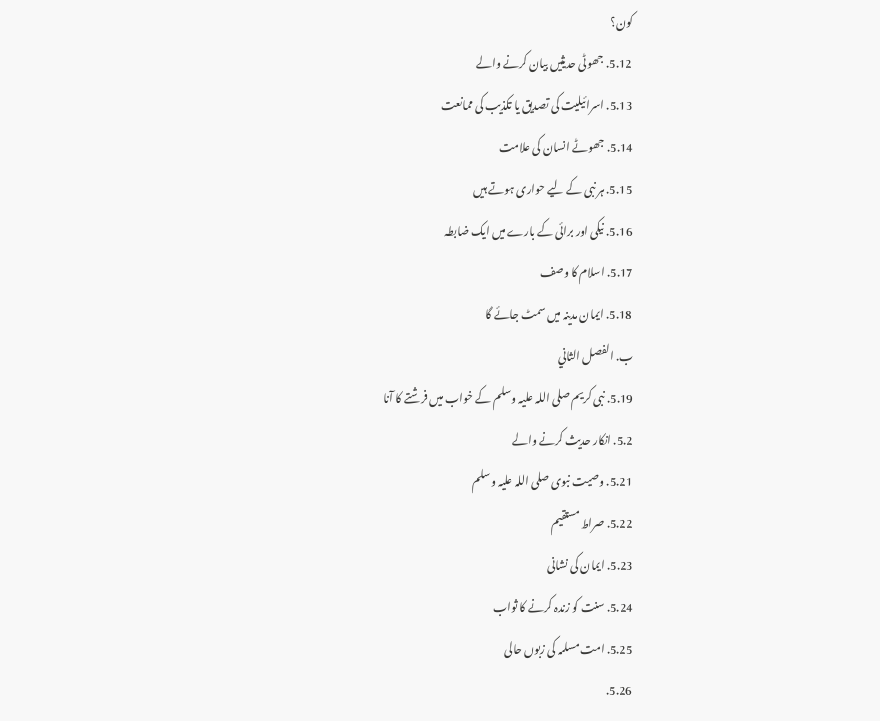کون؟
5.12. جھوٹی حدیثیں بیان کرنے والے
5.13. اسرائیلیت کی تصدیق یا تکذیب کی ممانعت
5.14. جھوٹے انسان کی علامت
5.15. ہر نبی کے لیے حواری ہوتے ہیں
5.16. نیکی اور برائی کے بارے میں ایک ضابطہ
5.17. اسلام کا وصف
5.18. ایمان مدینہ میں سمٹ جائے گا
ب. الفصل الثاني
5.19. نبی کریم صلی اللہ علیہ وسلم کے خواب میں فرشتے کا آنا
5.2. انکار حدیث کرنے والے
5.21. وصیت نبوی صلی اللہ علیہ وسلم
5.22. صراط مستقیم
5.23. ایمان کی نشانی
5.24. سنت کو زندہ کرنے کا ثواب
5.25. امت مسلمہ کی زبوں حالی
5.26.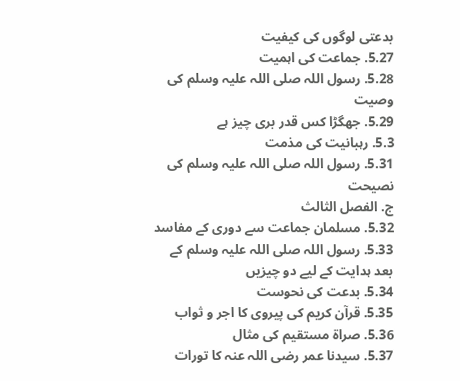بدعتی لوگوں کی کیفیت
5.27. جماعت کی اہمیت
5.28. رسول اللہ صلی اللہ علیہ وسلم کی وصیت
5.29. جھگڑا کس قدر بری چیز ہے
5.3. رہبانیت کی مذمت
5.31. رسول اللہ صلی اللہ علیہ وسلم کی نصیحت
ج. الفصل الثالث
5.32. مسلمان جماعت سے دوری کے مفاسد
5.33. رسول اللہ صلی اللہ علیہ وسلم کے بعد ہدایت کے لیے دو چیزیں
5.34. بدعت کی نحوست
5.35. قرآن کریم کی پیروی کا اجر و ثواب
5.36. صراۃ مستقیم کی مثال
5.37. سیدنا عمر رضی اللہ عنہ کا تورات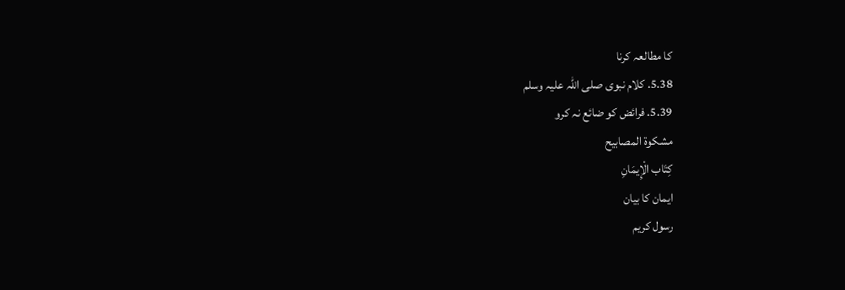کا مطالعہ کرنا
5.38. کلام نبوی صلی اللہ علیہ وسلم
5.39. فرائض کو ضائع نہ کرو
مشكوة المصابيح
كِتَاب الْإِيمَانِ
ایمان کا بیان
رسول کریم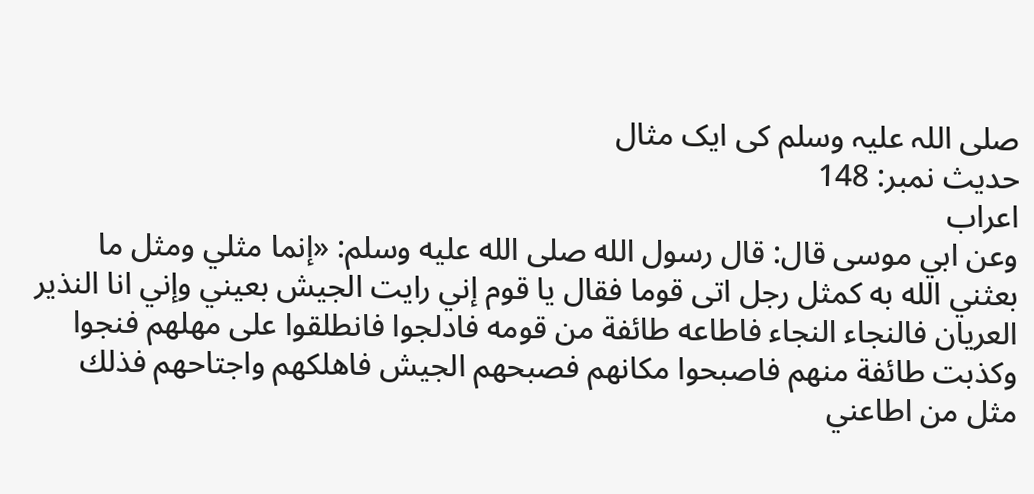صلی اللہ علیہ وسلم کی ایک مثال
حدیث نمبر: 148
اعراب
وعن ابي موسى قال: قال رسول الله صلى الله عليه وسلم: «إنما مثلي ومثل ما بعثني الله به كمثل رجل اتى قوما فقال يا قوم إني رايت الجيش بعيني وإني انا النذير العريان فالنجاء النجاء فاطاعه طائفة من قومه فادلجوا فانطلقوا على مهلهم فنجوا وكذبت طائفة منهم فاصبحوا مكانهم فصبحهم الجيش فاهلكهم واجتاحهم فذلك مثل من اطاعني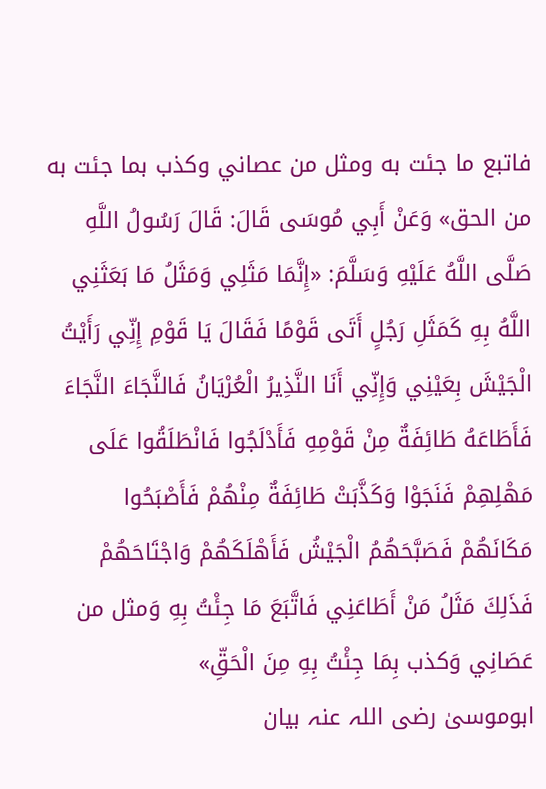فاتبع ما جئت به ومثل من عصاني وكذب بما جئت به من الحق» وَعَنْ أَبِي مُوسَى قَالَ: قَالَ رَسُولُ اللَّهِ صَلَّى اللَّهُ عَلَيْهِ وَسَلَّمَ: «إِنَّمَا مَثَلِي وَمَثَلُ مَا بَعَثَنِي اللَّهُ بِهِ كَمَثَلِ رَجُلٍ أَتَى قَوْمًا فَقَالَ يَا قَوْمِ إِنِّي رَأَيْتُ الْجَيْشَ بِعَيْنِي وَإِنِّي أَنَا النَّذِيرُ الْعُرْيَانُ فَالنَّجَاءَ النَّجَاءَ فَأَطَاعَهُ طَائِفَةٌ مِنْ قَوْمِهِ فَأَدْلَجُوا فَانْطَلَقُوا عَلَى مَهْلِهِمْ فَنَجَوْا وَكَذَّبَتْ طَائِفَةٌ مِنْهُمْ فَأَصْبَحُوا مَكَانَهُمْ فَصَبَّحَهُمُ الْجَيْشُ فَأَهْلَكَهُمْ وَاجْتَاحَهُمْ فَذَلِكَ مَثَلُ مَنْ أَطَاعَنِي فَاتَّبَعَ مَا جِئْتُ بِهِ وَمثل من عَصَانِي وَكذب بِمَا جِئْتُ بِهِ مِنَ الْحَقِّ»
ابوموسیٰ رضی اللہ عنہ بیان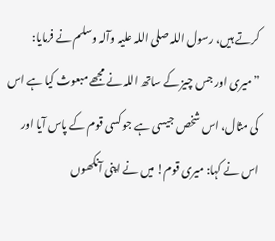کرتے ہیں، رسول اللہ صلی اللہ علیہ وآلہ وسلم نے فرمایا: ”میری اور جس چیز کے ساتھ اللہ نے مجھے مبعوث کیا ہے اس کی مثال، اس شخص جیسی ہے جو کسی قوم کے پاس آیا اور اس نے کہا: میری قوم! میں نے اپنی آنکھوں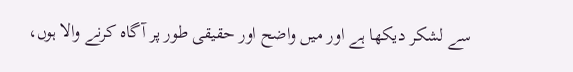سے لشکر دیکھا ہے اور میں واضح اور حقیقی طور پر آگاہ کرنے والا ہوں،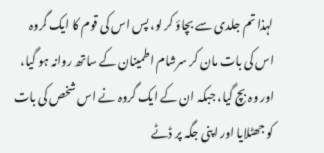لہذا تم جلدی سے بچاؤ کر لو، پس اس کی قوم کا ایک گروہ اس کی بات مان کر سرشام اطمینان کے ساتھ روانہ ہو گیا، اور وہ بچ گیا، جبکہ ان کے ایک گروہ نے اس شخص کی بات کو جھٹلایا اور اپنی جگہ پر ڈٹے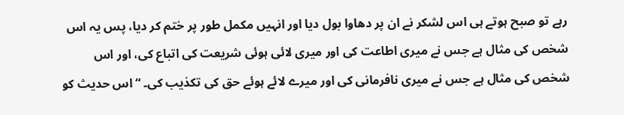رہے تو صبح ہوتے ہی اس لشکر نے ان پر دھاوا بول دیا اور انہیں مکمل طور پر ختم کر دیا، پس یہ اس شخص کی مثال ہے جس نے میری اطاعت کی اور میری لائی ہوئی شریعت کی اتباع کی، اور اس شخص کی مثال ہے جس نے میری نافرمانی کی اور میرے لائے ہوئے حق کی تکذیب کی۔ “ اس حدیث کو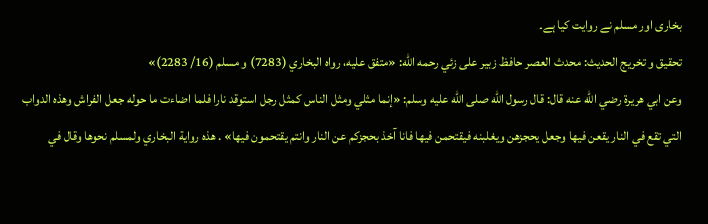بخاری اور مسلم نے روایت کیا ہے۔
تحقيق و تخريج الحدیث: محدث العصر حافظ زبير على زئي رحمه الله: «متفق عليه، رواه البخاري (7283) و مسلم (16/ 2283)»
وعن ابي هريرة رضي الله عنه قال: قال رسول الله صلى الله عليه وسلم: «إنما مثلي ومثل الناس كمثل رجل استوقد نارا فلما اضاءت ما حوله جعل الفراش وهذه الدواب التي تقع في النار يقعن فيها وجعل يحجزهن ويغلبنه فيقتحمن فيها فانا آخذ بحجزكم عن النار وانتم يقتحمون فيها» . هذه رواية البخاري ولمسلم نحوها وقال في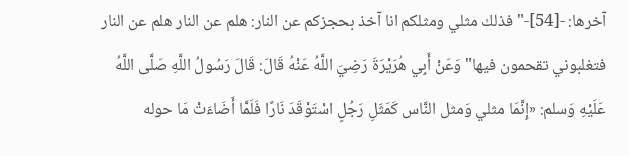آخرها: -[54]-" فذلك مثلي ومثلكم انا آخذ بحجزكم عن النار: هلم عن النار هلم عن النار فتغلبوني تقحمون فيها" وَعَنْ أَبِي هُرَيْرَةَ رَضِيَ اللَّهُ عَنْهُ قَالَ: قَالَ رَسُولُ اللَّهِ صَلَّى اللَّهُ عَلَيْهِ وَسلم: «إِنَّمَا مثلي وَمثل النَّاس كَمَثَلِ رَجُلٍ اسْتَوْقَدَ نَارًا فَلَمَّا أَضَاءَتْ مَا حوله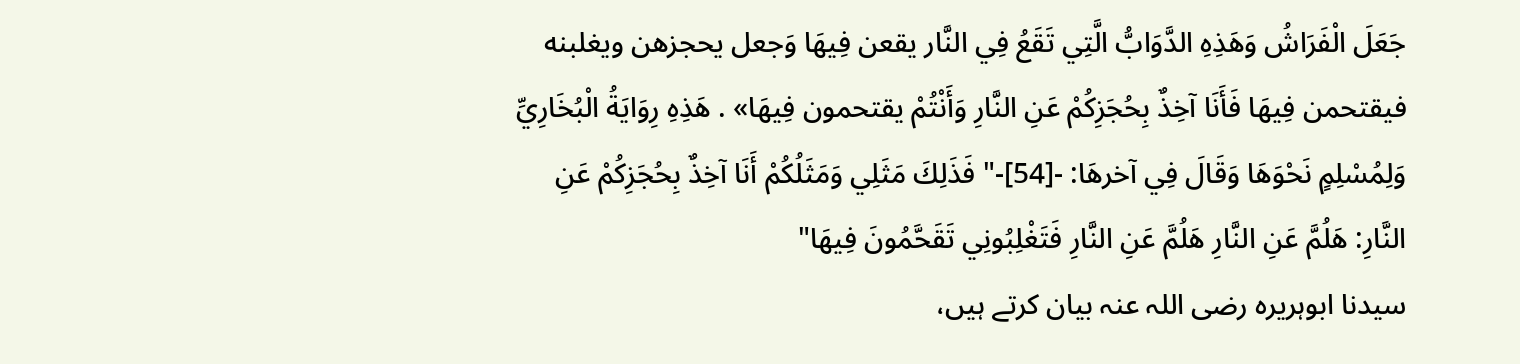جَعَلَ الْفَرَاشُ وَهَذِهِ الدَّوَابُّ الَّتِي تَقَعُ فِي النَّار يقعن فِيهَا وَجعل يحجزهن ويغلبنه فيقتحمن فِيهَا فَأَنَا آخِذٌ بِحُجَزِكُمْ عَنِ النَّارِ وَأَنْتُمْ يقتحمون فِيهَا» . هَذِهِ رِوَايَةُ الْبُخَارِيِّ وَلِمُسْلِمٍ نَحْوَهَا وَقَالَ فِي آخرهَا: -[54]-" فَذَلِكَ مَثَلِي وَمَثَلُكُمْ أَنَا آخِذٌ بِحُجَزِكُمْ عَنِ النَّارِ: هَلُمَّ عَنِ النَّارِ هَلُمَّ عَنِ النَّارِ فَتَغْلِبُونِي تَقَحَّمُونَ فِيهَا"
سیدنا ابوہریرہ رضی اللہ عنہ بیان کرتے ہیں،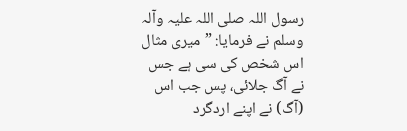رسول اللہ صلی اللہ علیہ وآلہ وسلم نے فرمایا: ”میری مثال اس شخص کی سی ہے جس نے آگ جلائی، پس جب اس (آگ) نے اپنے اردگرد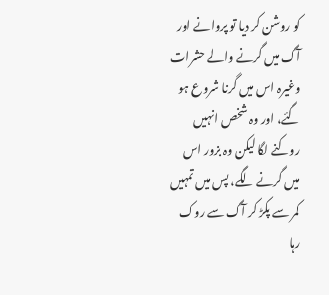کو روشن کر دیا تو پروانے اور آگ میں گرنے والے حشرات وغیرہ اس میں گرنا شروع ہو گئے، اور وہ شخص انہیں روکنے لگا لیکن وہ بزور اس میں گرنے لگے، پس میں تمہیں کمر سے پکڑ کر آگ سے روک رہا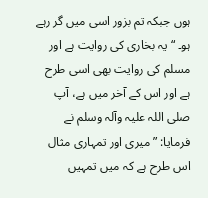ہوں جبکہ تم بزور اسی میں گر رہے ہو۔ “ یہ بخاری کی روایت ہے اور مسلم کی روایت بھی اسی طرح ہے اور اس کے آخر میں ہے، آپ صلی اللہ علیہ وآلہ وسلم نے فرمایا: ”میری اور تمہاری مثال اس طرح ہے کہ میں تمہیں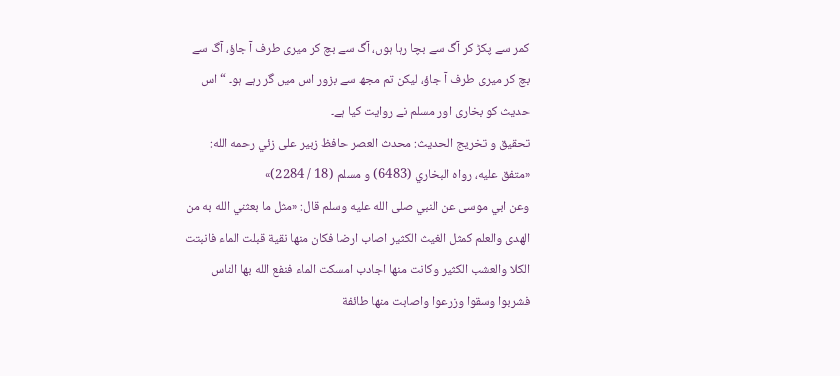کمر سے پکڑ کر آگ سے بچا رہا ہوں، آگ سے بچ کر میری طرف آ جاؤ، آگ سے بچ کر میری طرف آ جاؤ، لیکن تم مجھ سے بزور اس میں گر رہے ہو۔ “ اس حدیث کو بخاری اور مسلم نے روایت کیا ہے۔
تحقيق و تخريج الحدیث: محدث العصر حافظ زبير على زئي رحمه الله: «متفق عليه، رواه البخاري (6483) و مسلم (18 / 2284)»
وعن ابي موسى عن النبي صلى الله عليه وسلم قال: «مثل ما بعثني الله به من الهدى والعلم كمثل الغيث الكثير اصاب ارضا فكان منها نقية قبلت الماء فانبتت الكلا والعشب الكثير وكانت منها اجادب امسكت الماء فنفع الله بها الناس فشربوا وسقوا وزرعوا واصابت منها طائفة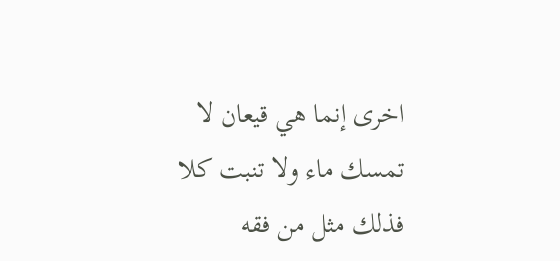اخرى إنما هي قيعان لا تمسك ماء ولا تنبت كلا فذلك مثل من فقه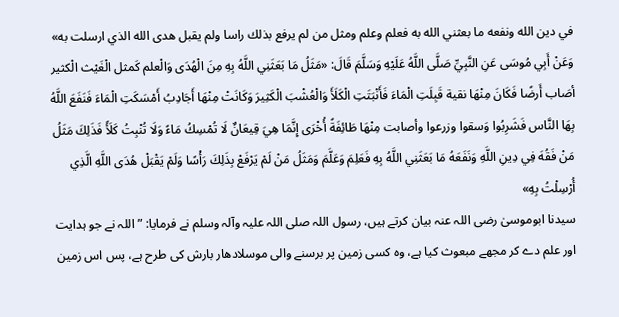في دين الله ونفعه ما بعثني الله به فعلم وعلم ومثل من لم يرفع بذلك راسا ولم يقبل هدى الله الذي ارسلت به» وَعَنْ أَبِي مُوسَى عَنِ النَّبِيِّ صَلَّى اللَّهُ عَلَيْهِ وَسَلَّمَ قَالَ: «مَثَلُ مَا بَعَثَنِي اللَّهُ بِهِ مِنَ الْهُدَى وَالْعلم كَمثل الْغَيْث الْكثير أصَاب أَرضًا فَكَانَ مِنْهَا نقية قَبِلَتِ الْمَاءَ فَأَنْبَتَتِ الْكَلَأَ وَالْعُشْبَ الْكَثِيرَ وَكَانَتْ مِنْهَا أَجَادِبُ أَمْسَكَتِ الْمَاءَ فَنَفَعَ اللَّهُ بِهَا النَّاس فَشَرِبُوا وَسقوا وزرعوا وأصابت مِنْهَا طَائِفَةً أُخْرَى إِنَّمَا هِيَ قِيعَانٌ لَا تُمْسِكُ مَاءً وَلَا تُنْبِتُ كَلَأً فَذَلِكَ مَثَلُ مَنْ فَقُهَ فِي دِينِ اللَّهِ وَنَفَعَهُ مَا بَعَثَنِي اللَّهُ بِهِ فَعَلِمَ وَعَلَّمَ وَمَثَلُ مَنْ لَمْ يَرْفَعْ بِذَلِكَ رَأْسًا وَلَمْ يَقْبَلْ هُدَى اللَّهِ الَّذِي أُرْسِلْتُ بِهِ»
سیدنا ابوموسیٰ رضی اللہ عنہ بیان کرتے ہیں، رسول اللہ صلی اللہ علیہ وآلہ وسلم نے فرمایا: ”اللہ نے جو ہدایت اور علم دے کر مجھے مبعوث کیا ہے، وہ کسی زمین پر برسنے والی موسلادھار بارش کی طرح ہے، پس اس زمین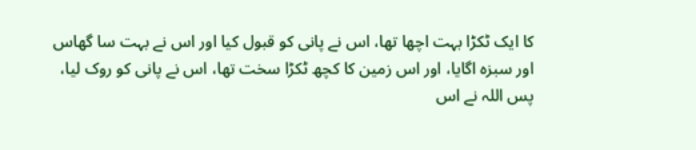کا ایک ٹکڑا بہت اچھا تھا، اس نے پانی کو قبول کیا اور اس نے بہت سا گھاس اور سبزہ اگایا، اور اس زمین کا کچھ ٹکڑا سخت تھا، اس نے پانی کو روک لیا، پس اللہ نے اس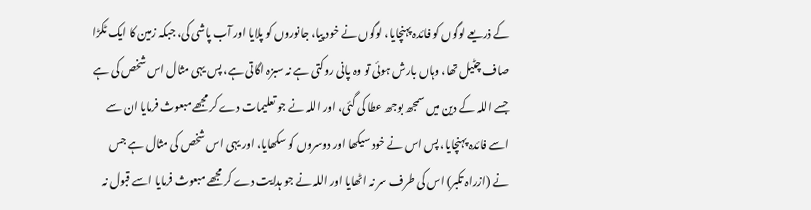کے ذریعے لوگوں کو فائدہ پہنچایا، لوگوں نے خود پیا، جانوروں کو پلایا اور آب پاشی کی، جبکہ زمین کا ایک ٹکڑا صاف چٹیل تھا، وہاں بارش ہوئی تو وہ پانی روکتی ہے نہ سبزہ اگاتی ہے، پس یہی مثال اس شخص کی ہے جسے اللہ کے دین میں سمجھ بوجھ عطا کی گئی، اور اللہ نے جو تعلیمات دے کر مجھے مبعوث فرمایا ان سے اسے فائدہ پہنچایا، پس اس نے خود سیکھا اور دوسروں کو سکھایا، اور یہی اس شخص کی مثال ہے جس نے (ازراہ تکبر) اس کی طرف سر نہ اٹھایا اور اللہ نے جو ہدایت دے کر مجھے مبعوث فرمایا اسے قبول نہ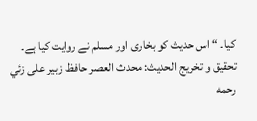کیا۔ “ اس حدیث کو بخاری اور مسلم نے روایت کیا ہے۔
تحقيق و تخريج الحدیث: محدث العصر حافظ زبير على زئي رحمه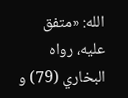الله: «متفق عليه، رواه البخاري (79) و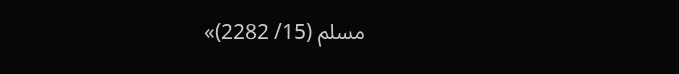مسلم (15/ 2282)»